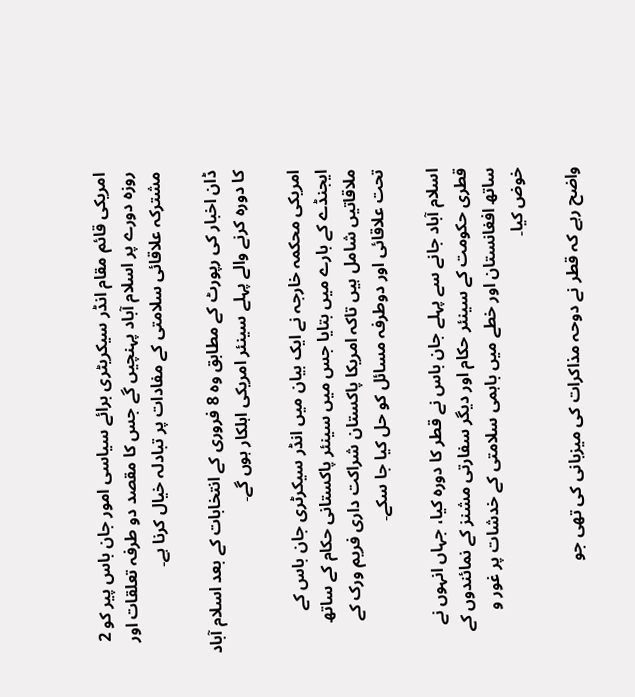امریکی قائم مقام انڈر سیکریٹری برائے سیاسی امور جان باس پیر کو 2 روزہ دورے پر اسلام آباد پہنچیں گے جس کا مقصد دو طرفہ تعلقات اور مشترکہ علاقائی سلامتی کے مفادات پر تبادلہ خیال کرنا ہے۔

ڈان اخبار کی رپورٹ کے مطابق وہ 8 فروری کے انتخابات کے بعد اسلام آباد کا دورہ کرنے والے پہلے سینئر امریکی اہلکار ہوں گے۔

امریکی محکمہ خارجہ نے ایک بیان میں انڈر سیکرٹری جان باس کے ایجنڈے کے بارے میں بتایا جس میں سینئر پاکستانی حکام کے ساتھ ملاقاتیں شامل ہیں تاکہ امریکا پاکستان شراکت داری فریم ورک کے تحت علاقائی اور دوطرفہ مسائل کو حل کیا جا سکے۔

اسلام آباد جانے سے پہلے جان باس نے قطر کا دورہ کیا، جہاں انہوں نے قطری حکومت کے سینئر حکام اور دیگر سفارتی مشنز کے نمائندوں کے ساتھ افغانستان اور خطے میں باہمی سلامتی کے خدشات پر غور و خوض کیا۔

واضح رہے کہ قطر نے دوحہ مذاکرات کی میزبانی کی تھی جو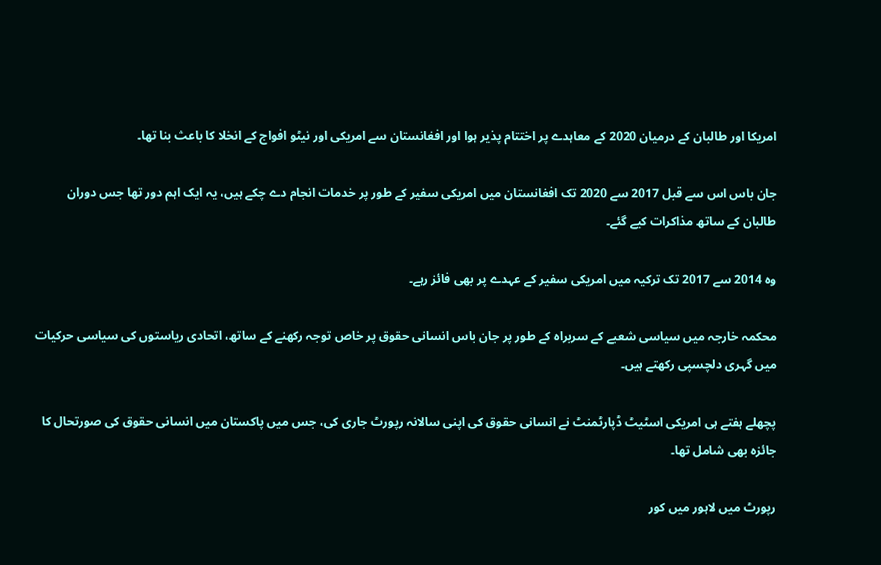امریکا اور طالبان کے درمیان 2020 کے معاہدے پر اختتام پذیر ہوا اور افغانستان سے امریکی اور نیٹو افواج کے انخلا کا باعث بنا تھا۔

جان باس اس سے قبل 2017 سے 2020 تک افغانستان میں امریکی سفیر کے طور پر خدمات انجام دے چکے ہیں، یہ ایک اہم دور تھا جس دوران طالبان کے ساتھ مذاکرات کیے گئے۔

وہ 2014 سے 2017 تک ترکیہ میں امریکی سفیر کے عہدے پر بھی فائز رہے۔

محکمہ خارجہ میں سیاسی شعبے کے سربراہ کے طور پر جان باس انسانی حقوق پر خاص توجہ رکھنے کے ساتھ، اتحادی ریاستوں کی سیاسی حرکیات میں گہری دلچسپی رکھتے ہیں۔

پچھلے ہفتے ہی امریکی اسٹیٹ ڈپارٹمنٹ نے انسانی حقوق کی اپنی سالانہ رپورٹ جاری کی، جس میں پاکستان میں انسانی حقوق کی صورتحال کا جائزہ بھی شامل تھا۔

رپورٹ میں لاہور میں کور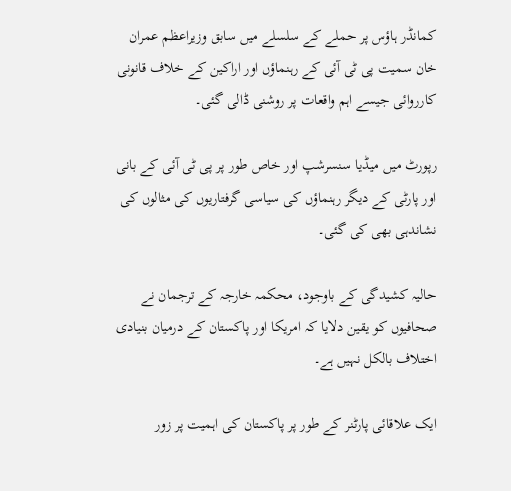کمانڈر ہاؤس پر حملے کے سلسلے میں سابق وزیراعظم عمران خان سمیت پی ٹی آئی کے رہنماؤں اور اراکین کے خلاف قانونی کارروائی جیسے اہم واقعات پر روشنی ڈالی گئی۔

رپورٹ میں میڈیا سنسرشپ اور خاص طور پر پی ٹی آئی کے بانی اور پارٹی کے دیگر رہنماؤں کی سیاسی گرفتاریوں کی مثالوں کی نشاندہی بھی کی گئی۔

حالیہ کشیدگی کے باوجود، محکمہ خارجہ کے ترجمان نے صحافیوں کو یقین دلایا کہ امریکا اور پاکستان کے درمیان بنیادی اختلاف بالکل نہیں ہے۔

ایک علاقائی پارٹنر کے طور پر پاکستان کی اہمیت پر زور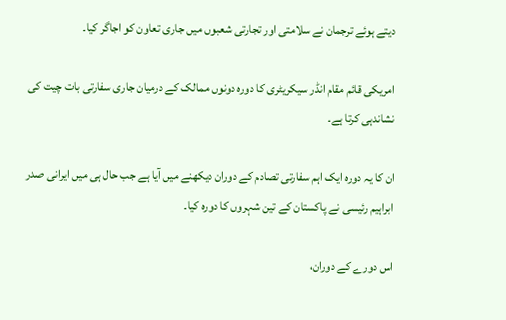دیتے ہوئے ترجمان نے سلامتی اور تجارتی شعبوں میں جاری تعاون کو اجاگر کیا۔

امریکی قائم مقام انڈر سیکریٹری کا دورہ دونوں ممالک کے درمیان جاری سفارتی بات چیت کی نشاندہی کرتا ہے۔

ان کا یہ دورہ ایک اہم سفارتی تصادم کے دوران دیکھنے میں آیا ہے جب حال ہی میں ایرانی صدر ابراہیم رئیسی نے پاکستان کے تین شہروں کا دورہ کیا۔

اس دورے کے دوران،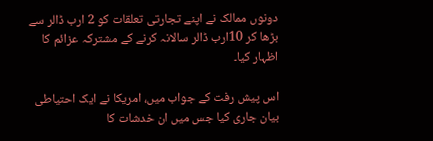دونوں ممالک نے اپنے تجارتی تعلقات کو 2 ارب ڈالر سے بڑھا کر 10ارب ڈالر سالانہ کرنے کے مشترکہ عزائم کا اظہار کیا۔

اس پیش رفت کے جواب میں، امریکا نے ایک احتیاطی بیان جاری کیا جس میں ان خدشات کا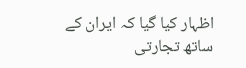اظہار کیا گیا کہ ایران کے ساتھ تجارتی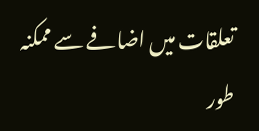تعلقات میں اضافے سے ممکنہ طور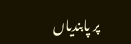پر پابندیاں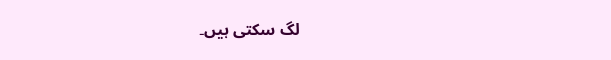لگ سکتی ہیں۔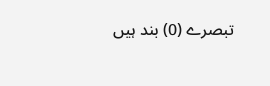تبصرے (0) بند ہیں